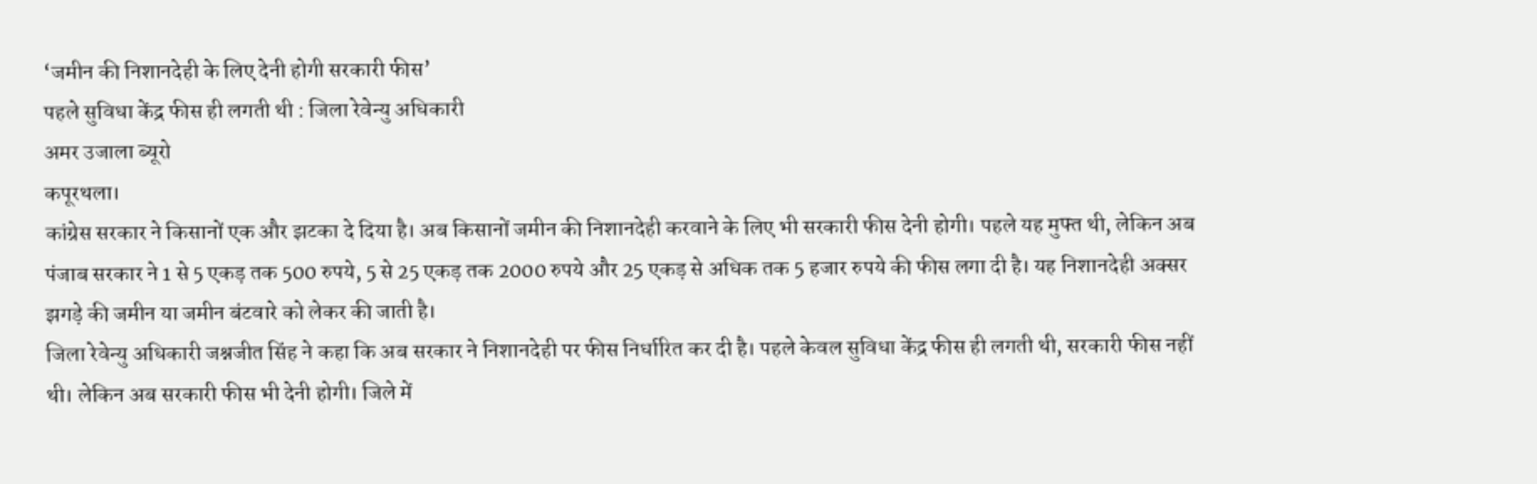‘जमीन की निशानदेही के लिए देनी होगी सरकारी फीस’
पहले सुविधा केंद्र फीस ही लगती थी : जिला रेवेन्यु अधिकारी
अमर उजाला ब्यूरो
कपूरथला।
कांग्रेस सरकार ने किसानों एक और झटका दे दिया है। अब किसानों जमीन की निशानदेही करवाने के लिए भी सरकारी फीस देनी होगी। पहले यह मुफ्त थी, लेकिन अब पंजाब सरकार ने 1 से 5 एकड़ तक 500 रुपये, 5 से 25 एकड़ तक 2000 रुपये और 25 एकड़ से अधिक तक 5 हजार रुपये की फीस लगा दी है। यह निशानदेही अक्सर झगड़े की जमीन या जमीन बंटवारे को लेकर की जाती है।
जिला रेवेन्यु अधिकारी जश्नजीत सिंह ने कहा कि अब सरकार ने निशानदेही पर फीस निर्धारित कर दी है। पहले केवल सुविधा केंद्र फीस ही लगती थी, सरकारी फीस नहीं थी। लेकिन अब सरकारी फीस भी देनी होगी। जिले में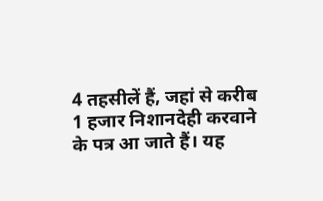4 तहसीलें हैं, जहां से करीब 1 हजार निशानदेही करवाने के पत्र आ जाते हैं। यह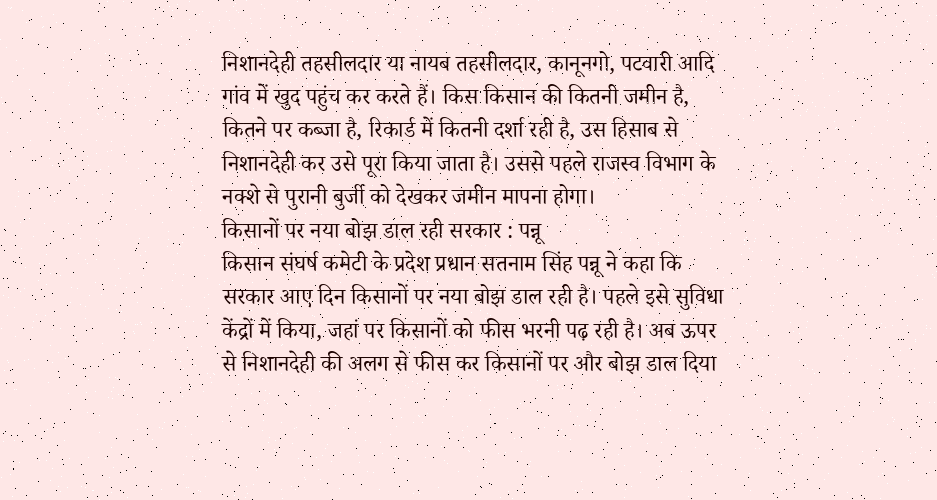निशानदेही तहसीलदार या नायब तहसीलदार, कानूनगो, पटवारी आदि गांव में खुद पहुंच कर करते हैं। किस किसान की कितनी जमीन है, कितने पर कब्जा है, रिकार्ड में कितनी दर्शा रही है, उस हिसाब से निशानदेही कर उसे पूरा किया जाता है। उससे पहले राजस्व विभाग के नक्शे से पुरानी बुर्जी को देखकर जमीन मापना होगा।
किसानों पर नया बोझ डाल रही सरकार : पन्नू
किसान संघर्ष कमेटी के प्रदेश प्रधान सतनाम सिंह पन्नू ने कहा कि सरकार आए दिन किसानों पर नया बोझ डाल रही है। पहले इसे सुविधा केंद्रों में किया, जहां पर किसानों को फीस भरनी पढ़ रही है। अब ऊपर से निशानदेही की अलग से फीस कर किसानों पर और बोझ डाल दिया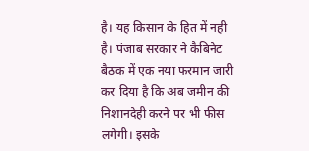है। यह किसान के हित में नही है। पंजाब सरकार ने कैबिनेट बैठक में एक नया फरमान जारी कर दिया है कि अब जमीन की निशानदेही करने पर भी फीस लगेगी। इसके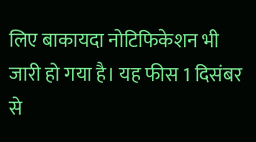लिए बाकायदा नोटिफिकेशन भी जारी हो गया है। यह फीस 1 दिसंबर से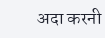अदा करनी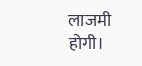लाजमी होगी।